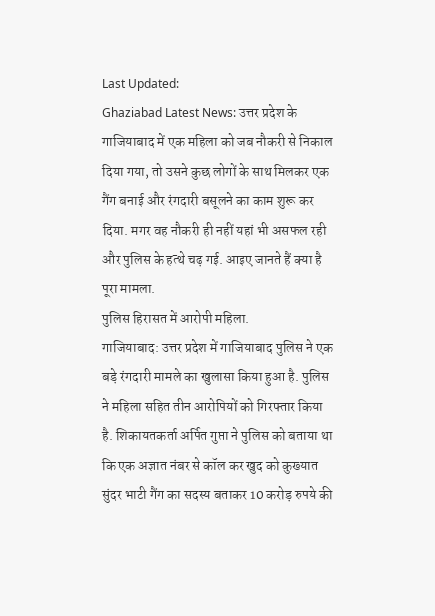Last Updated:
Ghaziabad Latest News: उत्तर प्रदेश के गाजियाबाद में एक महिला को जब नौकरी से निकाल दिया गया, तो उसने कुछ लोगों के साथ मिलकर एक गैंग बनाई और रंगदारी बसूलने का काम शुरू कर दिया. मगर वह नौकरी ही नहीं यहां भी असफल रही और पुलिस के हत्थे चढ़ गई. आइए जानते हैं क्या है पूरा मामला.
पुलिस हिरासत में आरोपी महिला.
गाजियाबाद: उत्तर प्रदेश में गाजियाबाद पुलिस ने एक बड़े रंगदारी मामले का खुलासा किया हुआ है. पुलिस ने महिला सहित तीन आरोपियों को गिरफ्तार किया है. शिकायतकर्ता अर्पित गुप्ता ने पुलिस को बताया था कि एक अज्ञात नंबर से कॉल कर खुद को कुख्यात सुंदर भाटी गैंग का सदस्य बताकर 10 करोड़ रुपये की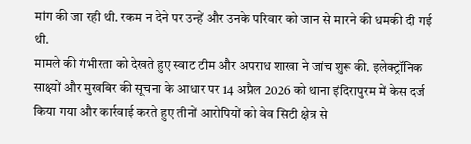मांग की जा रही थी. रकम न देने पर उन्हें और उनके परिवार को जान से मारने की धमकी दी गई थी.
मामले की गंभीरता को देखते हुए स्वाट टीम और अपराध शाखा ने जांच शुरू की. इलेक्ट्रॉनिक साक्ष्यों और मुखबिर की सूचना के आधार पर 14 अप्रैल 2026 को थाना इंदिरापुरम में केस दर्ज किया गया और कार्रवाई करते हुए तीनों आरोपियों को वेव सिटी क्षेत्र से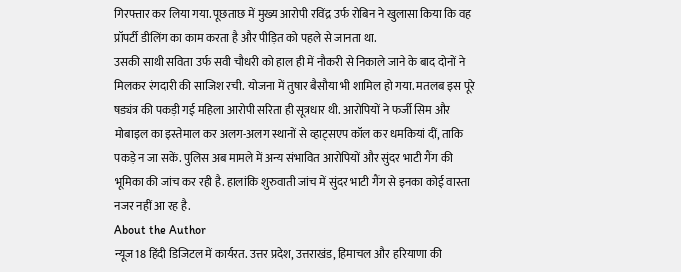गिरफ्तार कर लिया गया. पूछताछ में मुख्य आरोपी रविंद्र उर्फ रोबिन ने खुलासा किया कि वह प्रॉपर्टी डीलिंग का काम करता है और पीड़ित को पहले से जानता था.
उसकी साथी सविता उर्फ सवी चौधरी को हाल ही में नौकरी से निकाले जाने के बाद दोनों ने मिलकर रंगदारी की साजिश रची. योजना में तुषार बैसौया भी शामिल हो गया. मतलब इस पूरे षड्यंत्र की पकड़ी गई महिला आरोपी सरिता ही सूत्रधार थी. आरोपियों ने फर्जी सिम और मोबाइल का इस्तेमाल कर अलग-अलग स्थानों से व्हाट्सएप कॉल कर धमकियां दीं, ताकि पकड़े न जा सकें. पुलिस अब मामले में अन्य संभावित आरोपियों और सुंदर भाटी गैंग की भूमिका की जांच कर रही है. हालांकि शुरुवाती जांच में सुंदर भाटी गैंग से इनका कोई वास्ता नजर नहीं आ रह है.
About the Author
न्यूज18 हिंदी डिजिटल में कार्यरत. उत्तर प्रदेश, उत्तराखंड, हिमाचल और हरियाणा की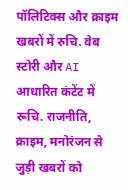पॉलिटिक्स और क्राइम खबरों में रुचि. वेब स्टोरी और AI आधारित कंटेंट में रूचि. राजनीति, क्राइम, मनोरंजन से जुड़ी खबरों को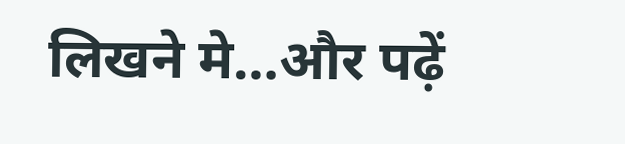लिखने मे…और पढ़ें